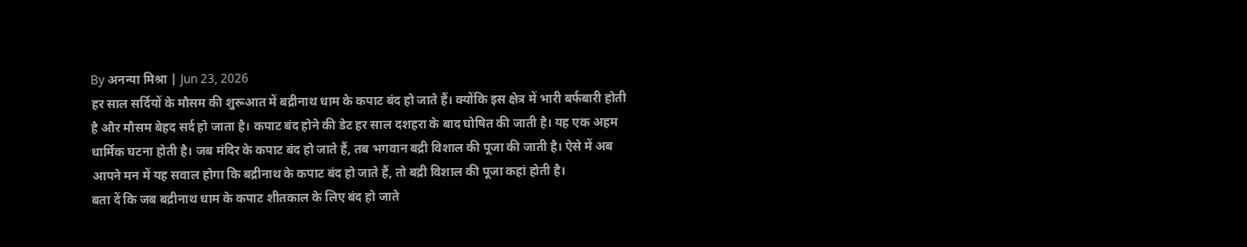By अनन्या मिश्रा | Jun 23, 2026
हर साल सर्दियों के मौसम की शुरूआत में बद्रीनाथ धाम के कपाट बंद हो जाते हैं। क्योंकि इस क्षेत्र में भारी बर्फबारी होती है और मौसम बेहद सर्द हो जाता है। कपाट बंद होने की डेट हर साल दशहरा के बाद घोषित की जाती है। यह एक अहम धार्मिक घटना होती है। जब मंदिर के कपाट बंद हो जाते हैं, तब भगवान बद्री विशाल की पूजा की जाती है। ऐसे में अब आपने मन में यह सवाल होगा कि बद्रीनाथ के कपाट बंद हो जाते हैं, तो बद्री विशाल की पूजा कहां होती है।
बता दें कि जब बद्रीनाथ धाम के कपाट शीतकाल के लिए बंद हो जाते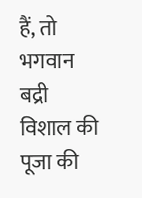हैं, तो भगवान बद्री विशाल की पूजा की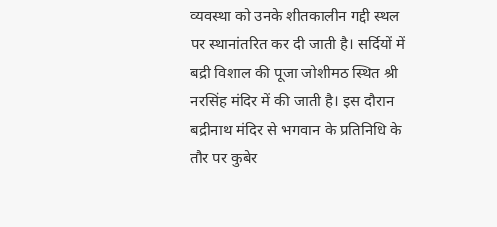व्यवस्था को उनके शीतकालीन गद्दी स्थल पर स्थानांतरित कर दी जाती है। सर्दियों में बद्री विशाल की पूजा जोशीमठ स्थित श्री नरसिंह मंदिर में की जाती है। इस दौरान बद्रीनाथ मंदिर से भगवान के प्रतिनिधि के तौर पर कुबेर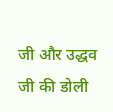जी और उद्धव जी की डोली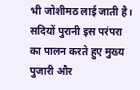भी जोशीमठ लाई जाती है।
सदियों पुरानी इस परंपरा का पालन करते हुए मुख्य पुजारी और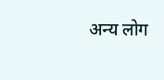अन्य लोग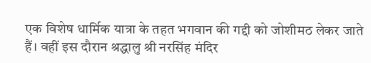एक विशेष धार्मिक यात्रा के तहत भगवान की गद्दी को जोशीमठ लेकर जाते हैं। वहीं इस दौरान श्रद्धालु श्री नरसिंह मंदिर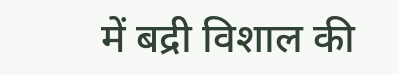में बद्री विशाल की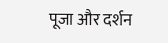पूजा और दर्शन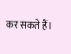कर सकते हैं।